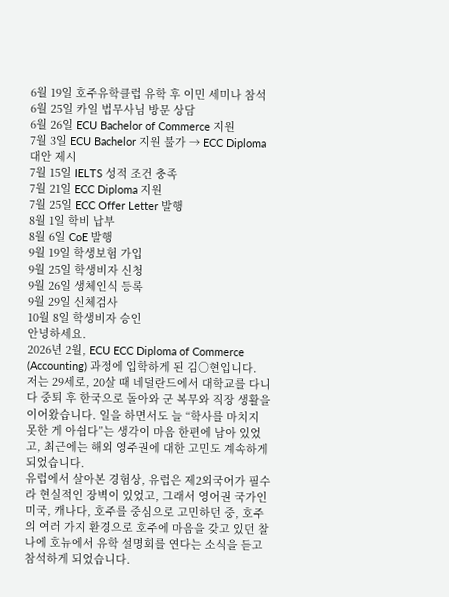6월 19일 호주유학클럽 유학 후 이민 세미나 참석
6월 25일 카일 법무사님 방문 상담
6월 26일 ECU Bachelor of Commerce 지원
7월 3일 ECU Bachelor 지원 불가 → ECC Diploma 대안 제시
7월 15일 IELTS 성적 조건 충족
7월 21일 ECC Diploma 지원
7월 25일 ECC Offer Letter 발행
8월 1일 학비 납부
8월 6일 CoE 발행
9월 19일 학생보험 가입
9월 25일 학생비자 신청
9월 26일 생체인식 등록
9월 29일 신체검사
10월 8일 학생비자 승인
안녕하세요.
2026년 2월, ECU ECC Diploma of Commerce (Accounting) 과정에 입학하게 된 김○현입니다.
저는 29세로, 20살 때 네덜란드에서 대학교를 다니다 중퇴 후 한국으로 돌아와 군 복무와 직장 생활을 이어왔습니다. 일을 하면서도 늘 “학사를 마치지 못한 게 아쉽다”는 생각이 마음 한편에 남아 있었고, 최근에는 해외 영주권에 대한 고민도 계속하게 되었습니다.
유럽에서 살아본 경험상, 유럽은 제2외국어가 필수라 현실적인 장벽이 있었고, 그래서 영어권 국가인 미국, 캐나다, 호주를 중심으로 고민하던 중, 호주의 여러 가지 환경으로 호주에 마음을 갖고 있던 찰나에 호뉴에서 유학 설명회를 연다는 소식을 듣고 참석하게 되었습니다.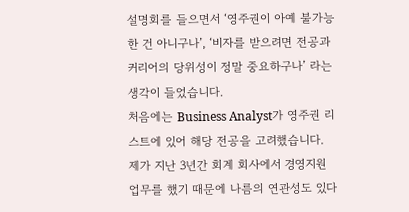설명회를 들으면서 ‘영주권이 아예 불가능한 건 아니구나’, ‘비자를 받으려면 전공과 커리어의 당위성이 정말 중요하구나’ 라는 생각이 들었습니다.
처음에는 Business Analyst가 영주권 리스트에 있어 해당 전공을 고려했습니다. 제가 지난 3년간 회계 회사에서 경영지원 업무를 했기 때문에 나름의 연관성도 있다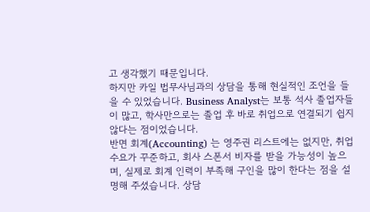고 생각했기 때문입니다.
하지만 카일 법무사님과의 상담을 통해 현실적인 조언을 들을 수 있었습니다. Business Analyst는 보통 석사 졸업자들이 많고, 학사만으로는 졸업 후 바로 취업으로 연결되기 쉽지 않다는 점이었습니다.
반면 회계(Accounting) 는 영주권 리스트에는 없지만, 취업 수요가 꾸준하고, 회사 스폰서 비자를 받을 가능성이 높으며, 실제로 회계 인력이 부족해 구인을 많이 한다는 점을 설명해 주셨습니다. 상담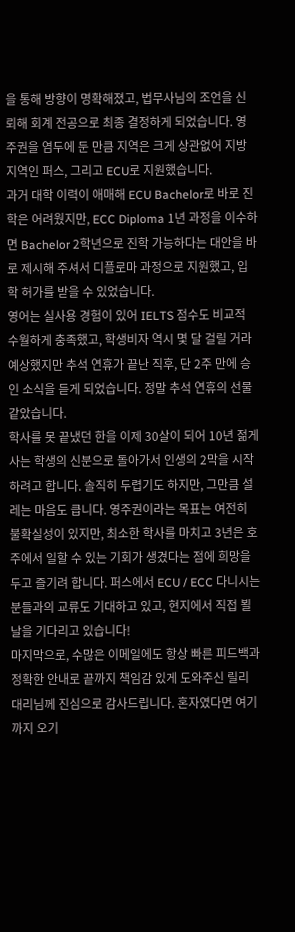을 통해 방향이 명확해졌고, 법무사님의 조언을 신뢰해 회계 전공으로 최종 결정하게 되었습니다. 영주권을 염두에 둔 만큼 지역은 크게 상관없어 지방 지역인 퍼스, 그리고 ECU로 지원했습니다.
과거 대학 이력이 애매해 ECU Bachelor로 바로 진학은 어려웠지만, ECC Diploma 1년 과정을 이수하면 Bachelor 2학년으로 진학 가능하다는 대안을 바로 제시해 주셔서 디플로마 과정으로 지원했고, 입학 허가를 받을 수 있었습니다.
영어는 실사용 경험이 있어 IELTS 점수도 비교적 수월하게 충족했고, 학생비자 역시 몇 달 걸릴 거라 예상했지만 추석 연휴가 끝난 직후, 단 2주 만에 승인 소식을 듣게 되었습니다. 정말 추석 연휴의 선물 같았습니다.
학사를 못 끝냈던 한을 이제 30살이 되어 10년 젊게 사는 학생의 신분으로 돌아가서 인생의 2막을 시작하려고 합니다. 솔직히 두렵기도 하지만, 그만큼 설레는 마음도 큽니다. 영주권이라는 목표는 여전히 불확실성이 있지만, 최소한 학사를 마치고 3년은 호주에서 일할 수 있는 기회가 생겼다는 점에 희망을 두고 즐기려 합니다. 퍼스에서 ECU / ECC 다니시는 분들과의 교류도 기대하고 있고, 현지에서 직접 뵐 날을 기다리고 있습니다!
마지막으로, 수많은 이메일에도 항상 빠른 피드백과 정확한 안내로 끝까지 책임감 있게 도와주신 릴리 대리님께 진심으로 감사드립니다. 혼자였다면 여기까지 오기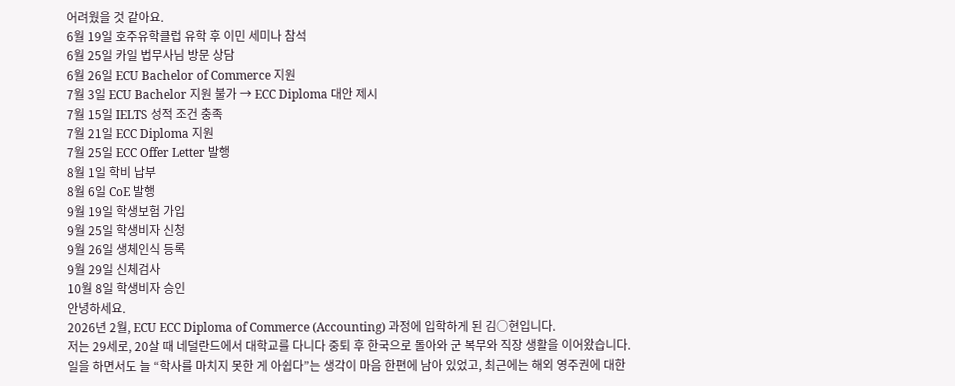어려웠을 것 같아요.
6월 19일 호주유학클럽 유학 후 이민 세미나 참석
6월 25일 카일 법무사님 방문 상담
6월 26일 ECU Bachelor of Commerce 지원
7월 3일 ECU Bachelor 지원 불가 → ECC Diploma 대안 제시
7월 15일 IELTS 성적 조건 충족
7월 21일 ECC Diploma 지원
7월 25일 ECC Offer Letter 발행
8월 1일 학비 납부
8월 6일 CoE 발행
9월 19일 학생보험 가입
9월 25일 학생비자 신청
9월 26일 생체인식 등록
9월 29일 신체검사
10월 8일 학생비자 승인
안녕하세요.
2026년 2월, ECU ECC Diploma of Commerce (Accounting) 과정에 입학하게 된 김○현입니다.
저는 29세로, 20살 때 네덜란드에서 대학교를 다니다 중퇴 후 한국으로 돌아와 군 복무와 직장 생활을 이어왔습니다. 일을 하면서도 늘 “학사를 마치지 못한 게 아쉽다”는 생각이 마음 한편에 남아 있었고, 최근에는 해외 영주권에 대한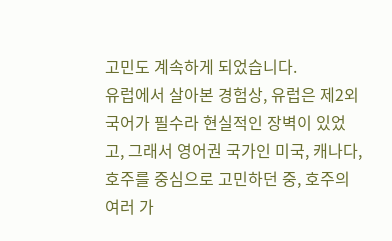고민도 계속하게 되었습니다.
유럽에서 살아본 경험상, 유럽은 제2외국어가 필수라 현실적인 장벽이 있었고, 그래서 영어권 국가인 미국, 캐나다, 호주를 중심으로 고민하던 중, 호주의 여러 가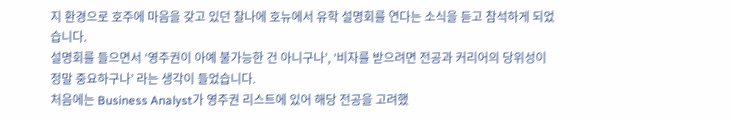지 환경으로 호주에 마음을 갖고 있던 찰나에 호뉴에서 유학 설명회를 연다는 소식을 듣고 참석하게 되었습니다.
설명회를 들으면서 ‘영주권이 아예 불가능한 건 아니구나’, ‘비자를 받으려면 전공과 커리어의 당위성이 정말 중요하구나’ 라는 생각이 들었습니다.
처음에는 Business Analyst가 영주권 리스트에 있어 해당 전공을 고려했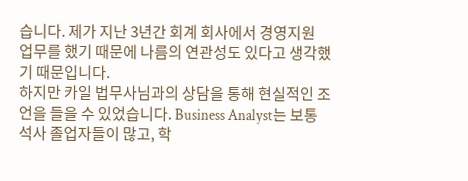습니다. 제가 지난 3년간 회계 회사에서 경영지원 업무를 했기 때문에 나름의 연관성도 있다고 생각했기 때문입니다.
하지만 카일 법무사님과의 상담을 통해 현실적인 조언을 들을 수 있었습니다. Business Analyst는 보통 석사 졸업자들이 많고, 학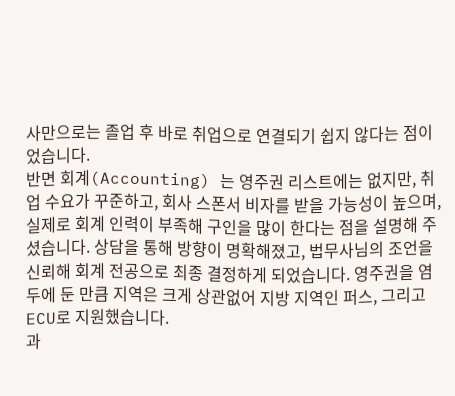사만으로는 졸업 후 바로 취업으로 연결되기 쉽지 않다는 점이었습니다.
반면 회계(Accounting) 는 영주권 리스트에는 없지만, 취업 수요가 꾸준하고, 회사 스폰서 비자를 받을 가능성이 높으며, 실제로 회계 인력이 부족해 구인을 많이 한다는 점을 설명해 주셨습니다. 상담을 통해 방향이 명확해졌고, 법무사님의 조언을 신뢰해 회계 전공으로 최종 결정하게 되었습니다. 영주권을 염두에 둔 만큼 지역은 크게 상관없어 지방 지역인 퍼스, 그리고 ECU로 지원했습니다.
과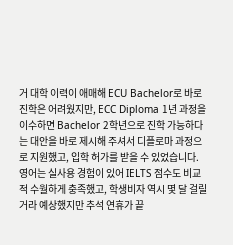거 대학 이력이 애매해 ECU Bachelor로 바로 진학은 어려웠지만, ECC Diploma 1년 과정을 이수하면 Bachelor 2학년으로 진학 가능하다는 대안을 바로 제시해 주셔서 디플로마 과정으로 지원했고, 입학 허가를 받을 수 있었습니다.
영어는 실사용 경험이 있어 IELTS 점수도 비교적 수월하게 충족했고, 학생비자 역시 몇 달 걸릴 거라 예상했지만 추석 연휴가 끝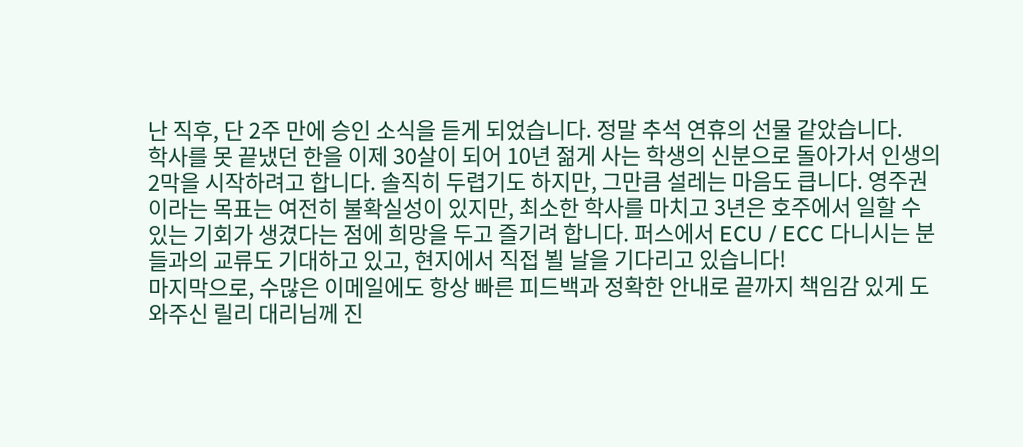난 직후, 단 2주 만에 승인 소식을 듣게 되었습니다. 정말 추석 연휴의 선물 같았습니다.
학사를 못 끝냈던 한을 이제 30살이 되어 10년 젊게 사는 학생의 신분으로 돌아가서 인생의 2막을 시작하려고 합니다. 솔직히 두렵기도 하지만, 그만큼 설레는 마음도 큽니다. 영주권이라는 목표는 여전히 불확실성이 있지만, 최소한 학사를 마치고 3년은 호주에서 일할 수 있는 기회가 생겼다는 점에 희망을 두고 즐기려 합니다. 퍼스에서 ECU / ECC 다니시는 분들과의 교류도 기대하고 있고, 현지에서 직접 뵐 날을 기다리고 있습니다!
마지막으로, 수많은 이메일에도 항상 빠른 피드백과 정확한 안내로 끝까지 책임감 있게 도와주신 릴리 대리님께 진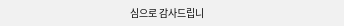심으로 감사드립니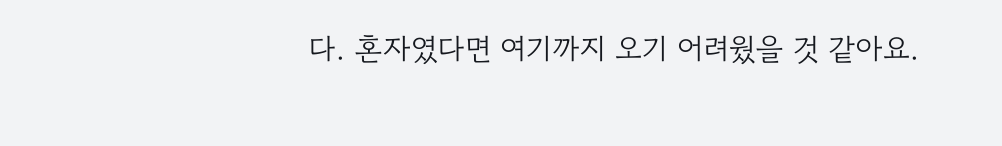다. 혼자였다면 여기까지 오기 어려웠을 것 같아요.